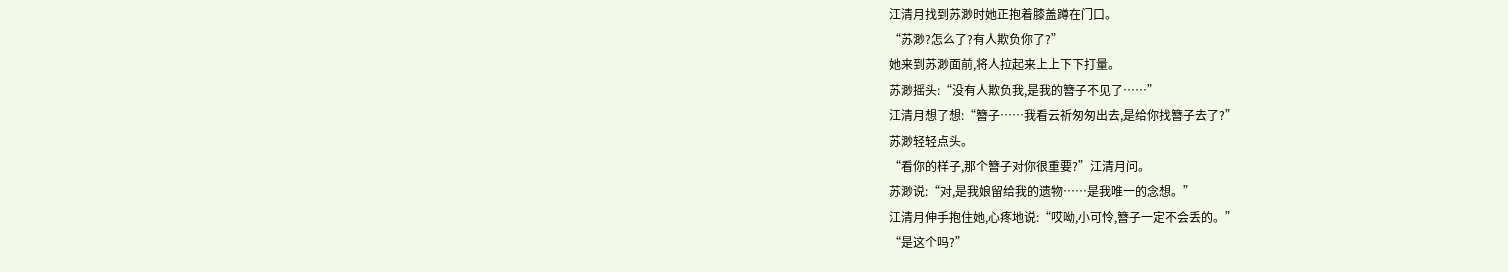江清月找到苏渺时她正抱着膝盖蹲在门口。
“苏渺?怎么了?有人欺负你了?”
她来到苏渺面前,将人拉起来上上下下打量。
苏渺摇头:“没有人欺负我,是我的簪子不见了……”
江清月想了想:“簪子……我看云祈匆匆出去,是给你找簪子去了?”
苏渺轻轻点头。
“看你的样子,那个簪子对你很重要?”江清月问。
苏渺说:“对,是我娘留给我的遗物……是我唯一的念想。”
江清月伸手抱住她,心疼地说:“哎呦,小可怜,簪子一定不会丢的。”
“是这个吗?”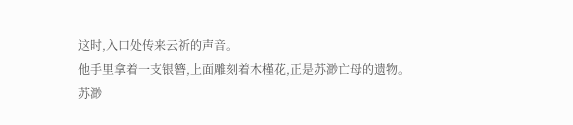这时,入口处传来云祈的声音。
他手里拿着一支银簪,上面雕刻着木槿花,正是苏渺亡母的遗物。
苏渺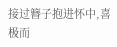接过簪子抱进怀中,喜极而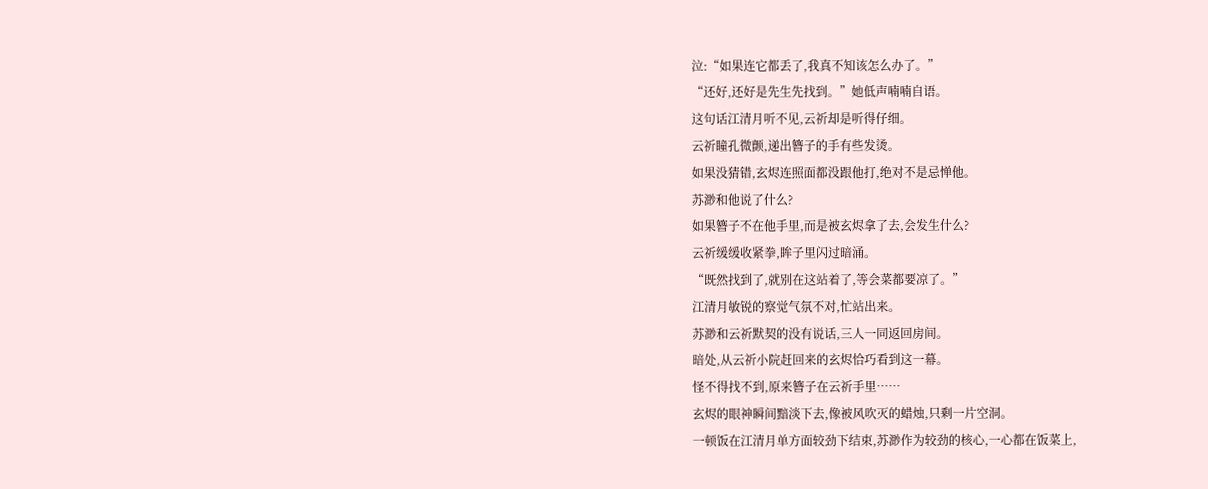泣:“如果连它都丢了,我真不知该怎么办了。”
“还好,还好是先生先找到。”她低声喃喃自语。
这句话江清月听不见,云祈却是听得仔细。
云祈瞳孔微颤,递出簪子的手有些发烫。
如果没猜错,玄烬连照面都没跟他打,绝对不是忌惮他。
苏渺和他说了什么?
如果簪子不在他手里,而是被玄烬拿了去,会发生什么?
云祈缓缓收紧拳,眸子里闪过暗涌。
“既然找到了,就别在这站着了,等会菜都要凉了。”
江清月敏锐的察觉气氛不对,忙站出来。
苏渺和云祈默契的没有说话,三人一同返回房间。
暗处,从云祈小院赶回来的玄烬恰巧看到这一幕。
怪不得找不到,原来簪子在云祈手里……
玄烬的眼神瞬间黯淡下去,像被风吹灭的蜡烛,只剩一片空洞。
一顿饭在江清月单方面较劲下结束,苏渺作为较劲的核心,一心都在饭菜上,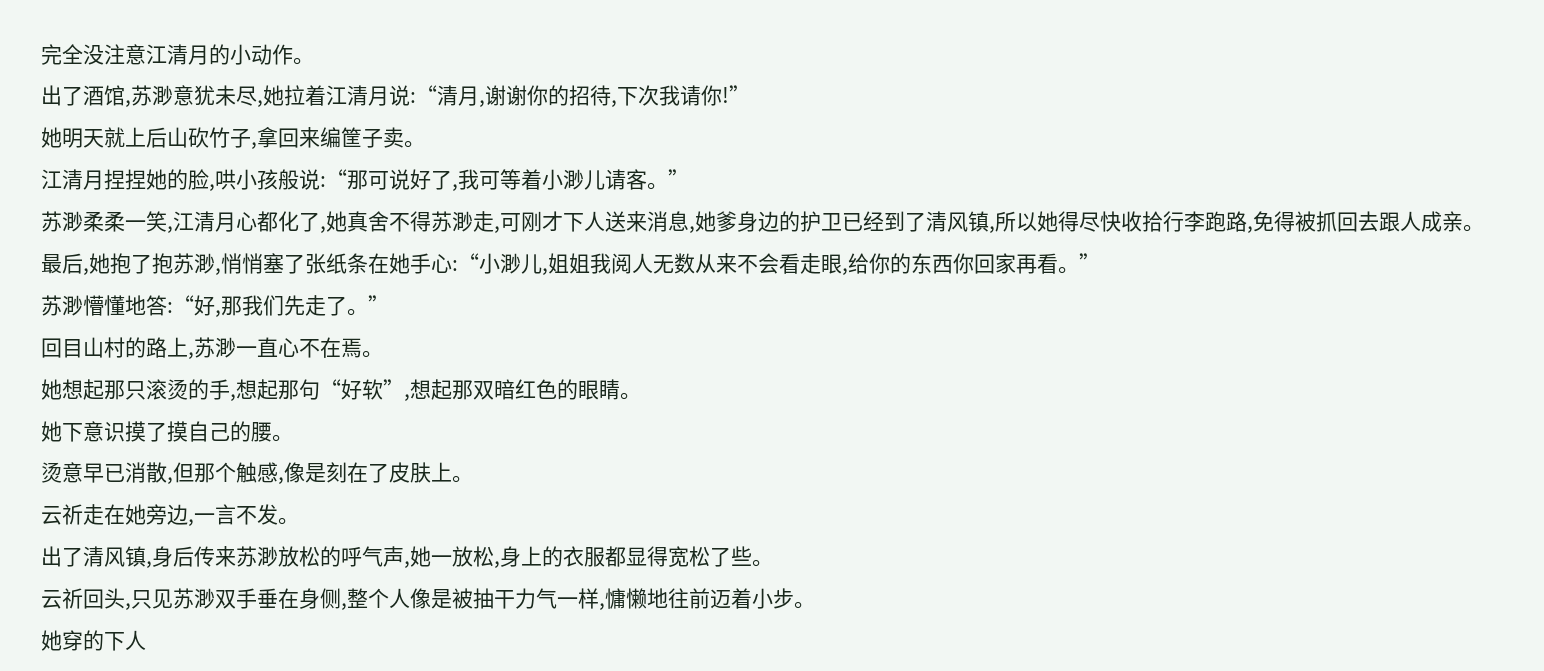完全没注意江清月的小动作。
出了酒馆,苏渺意犹未尽,她拉着江清月说:“清月,谢谢你的招待,下次我请你!”
她明天就上后山砍竹子,拿回来编筐子卖。
江清月捏捏她的脸,哄小孩般说:“那可说好了,我可等着小渺儿请客。”
苏渺柔柔一笑,江清月心都化了,她真舍不得苏渺走,可刚才下人送来消息,她爹身边的护卫已经到了清风镇,所以她得尽快收拾行李跑路,免得被抓回去跟人成亲。
最后,她抱了抱苏渺,悄悄塞了张纸条在她手心:“小渺儿,姐姐我阅人无数从来不会看走眼,给你的东西你回家再看。”
苏渺懵懂地答:“好,那我们先走了。”
回目山村的路上,苏渺一直心不在焉。
她想起那只滚烫的手,想起那句“好软”,想起那双暗红色的眼睛。
她下意识摸了摸自己的腰。
烫意早已消散,但那个触感,像是刻在了皮肤上。
云祈走在她旁边,一言不发。
出了清风镇,身后传来苏渺放松的呼气声,她一放松,身上的衣服都显得宽松了些。
云祈回头,只见苏渺双手垂在身侧,整个人像是被抽干力气一样,慵懒地往前迈着小步。
她穿的下人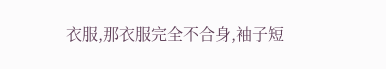衣服,那衣服完全不合身,袖子短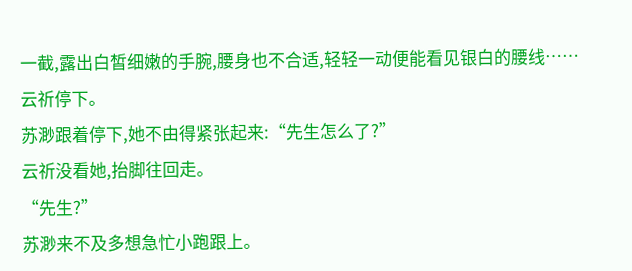一截,露出白皙细嫩的手腕,腰身也不合适,轻轻一动便能看见银白的腰线……
云祈停下。
苏渺跟着停下,她不由得紧张起来:“先生怎么了?”
云祈没看她,抬脚往回走。
“先生?”
苏渺来不及多想急忙小跑跟上。